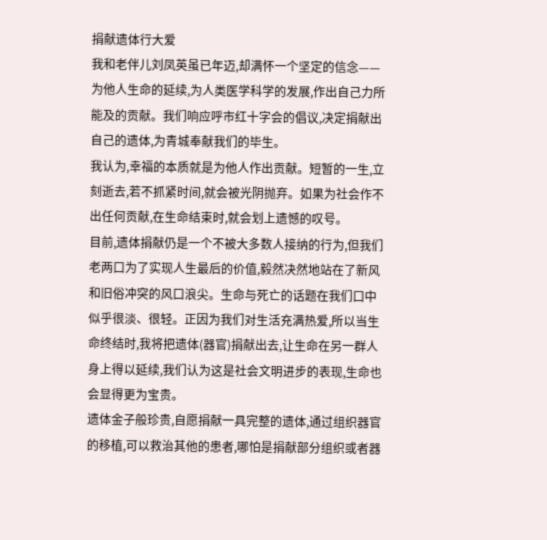捐献遗体行大爱
我和老伴儿刘凤英虽已年迈,却满怀一个坚定的信念——为他人生命的延续,为人类医学科学的发展,作出自己力所能及的贡献。我们响应呼市红十字会的倡议,决定捐献出自己的遗体,为青城奉献我们的毕生。
我认为,幸福的本质就是为他人作出贡献。短暂的一生,立刻逝去,若不抓紧时间,就会被光阴抛弃。如果为社会作不出任何贡献,在生命结束时,就会划上遗憾的叹号。
目前,遗体捐献仍是一个不被大多数人接纳的行为,但我们老两口为了实现人生最后的价值,毅然决然地站在了新风和旧俗冲突的风口浪尖。生命与死亡的话题在我们口中似乎很淡、很轻。正因为我们对生活充满热爱,所以当生命终结时,我将把遗体(器官)捐献出去,让生命在另一群人身上得以延续,我们认为这是社会文明进步的表现,生命也会显得更为宝贵。
遗体金子般珍贵,自愿捐献一具完整的遗体,通过组织器官的移植,可以救治其他的患者,哪怕是捐献部分组织或者器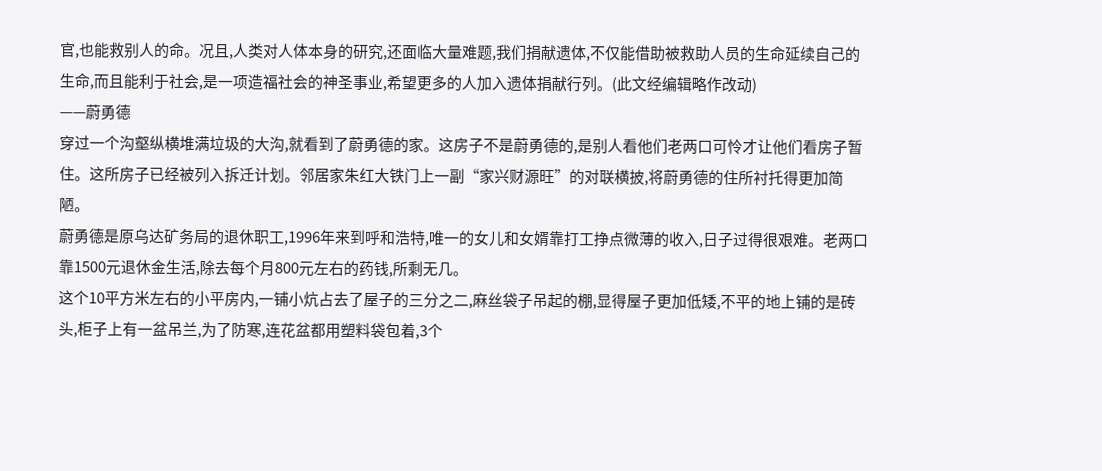官,也能救别人的命。况且,人类对人体本身的研究,还面临大量难题,我们捐献遗体,不仅能借助被救助人员的生命延续自己的生命,而且能利于社会,是一项造福社会的神圣事业,希望更多的人加入遗体捐献行列。(此文经编辑略作改动)
——蔚勇德
穿过一个沟壑纵横堆满垃圾的大沟,就看到了蔚勇德的家。这房子不是蔚勇德的,是别人看他们老两口可怜才让他们看房子暂住。这所房子已经被列入拆迁计划。邻居家朱红大铁门上一副“家兴财源旺”的对联横披,将蔚勇德的住所衬托得更加简陋。
蔚勇德是原乌达矿务局的退休职工,1996年来到呼和浩特,唯一的女儿和女婿靠打工挣点微薄的收入,日子过得很艰难。老两口靠1500元退休金生活,除去每个月800元左右的药钱,所剩无几。
这个10平方米左右的小平房内,一铺小炕占去了屋子的三分之二,麻丝袋子吊起的棚,显得屋子更加低矮,不平的地上铺的是砖头,柜子上有一盆吊兰,为了防寒,连花盆都用塑料袋包着,3个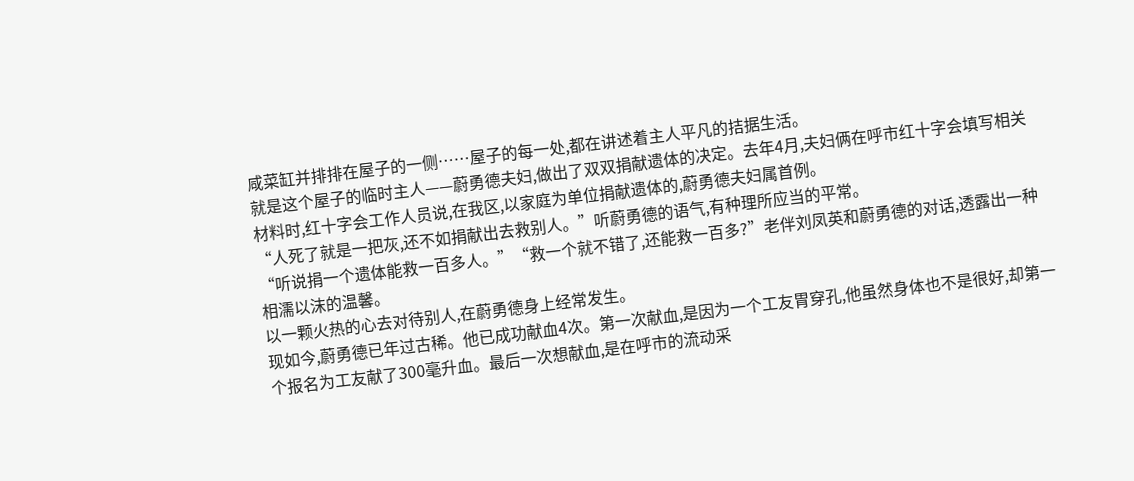咸菜缸并排排在屋子的一侧……屋子的每一处,都在讲述着主人平凡的拮据生活。
就是这个屋子的临时主人——蔚勇德夫妇,做出了双双捐献遗体的决定。去年4月,夫妇俩在呼市红十字会填写相关材料时,红十字会工作人员说,在我区,以家庭为单位捐献遗体的,蔚勇德夫妇属首例。
“人死了就是一把灰,还不如捐献出去救别人。”听蔚勇德的语气,有种理所应当的平常。
“听说捐一个遗体能救一百多人。”“救一个就不错了,还能救一百多?”老伴刘凤英和蔚勇德的对话,透露出一种相濡以沫的温馨。
以一颗火热的心去对待别人,在蔚勇德身上经常发生。
现如今,蔚勇德已年过古稀。他已成功献血4次。第一次献血,是因为一个工友胃穿孔,他虽然身体也不是很好,却第一个报名为工友献了300毫升血。最后一次想献血,是在呼市的流动采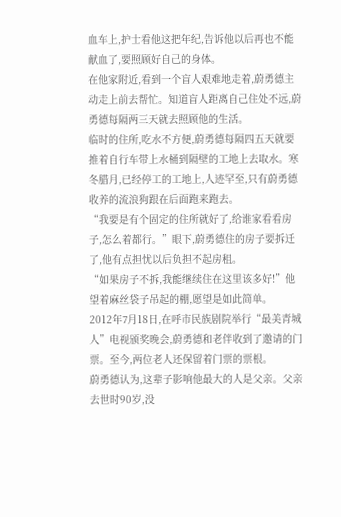血车上,护士看他这把年纪,告诉他以后再也不能献血了,要照顾好自己的身体。
在他家附近,看到一个盲人艰难地走着,蔚勇德主动走上前去帮忙。知道盲人距离自己住处不远,蔚勇德每隔两三天就去照顾他的生活。
临时的住所,吃水不方便,蔚勇德每隔四五天就要推着自行车带上水桶到隔壁的工地上去取水。寒冬腊月,已经停工的工地上,人迹罕至,只有蔚勇德收养的流浪狗跟在后面跑来跑去。
“我要是有个固定的住所就好了,给谁家看看房子,怎么着都行。”眼下,蔚勇德住的房子要拆迁了,他有点担忧以后负担不起房租。
“如果房子不拆,我能继续住在这里该多好!”他望着麻丝袋子吊起的棚,愿望是如此简单。
2012年7月18日,在呼市民族剧院举行“最美青城人”电视颁奖晚会,蔚勇德和老伴收到了邀请的门票。至今,两位老人还保留着门票的票根。
蔚勇德认为,这辈子影响他最大的人是父亲。父亲去世时90岁,没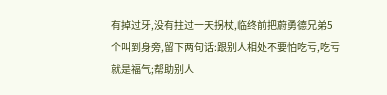有掉过牙,没有拄过一天拐杖,临终前把蔚勇德兄弟5个叫到身旁,留下两句话:跟别人相处不要怕吃亏,吃亏就是福气;帮助别人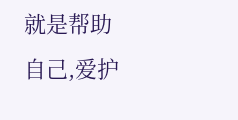就是帮助自己,爱护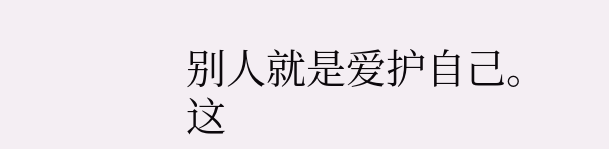别人就是爱护自己。
这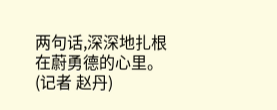两句话,深深地扎根在蔚勇德的心里。(记者 赵丹)